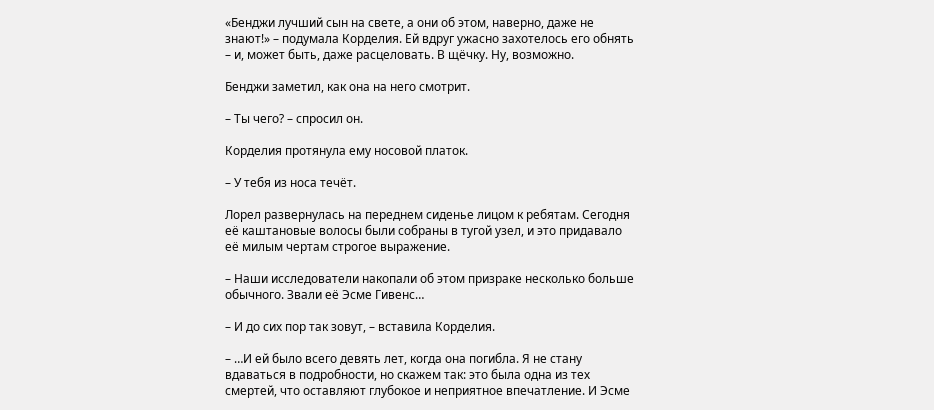«Бенджи лучший сын на свете, а они об этом, наверно, даже не знают!» – подумала Корделия. Ей вдруг ужасно захотелось его обнять – и, может быть, даже расцеловать. В щёчку. Ну, возможно.

Бенджи заметил, как она на него смотрит.

– Ты чего? – спросил он.

Корделия протянула ему носовой платок.

– У тебя из носа течёт.

Лорел развернулась на переднем сиденье лицом к ребятам. Сегодня её каштановые волосы были собраны в тугой узел, и это придавало её милым чертам строгое выражение.

– Наши исследователи накопали об этом призраке несколько больше обычного. Звали её Эсме Гивенс…

– И до сих пор так зовут, – вставила Корделия.

– …И ей было всего девять лет, когда она погибла. Я не стану вдаваться в подробности, но скажем так: это была одна из тех смертей, что оставляют глубокое и неприятное впечатление. И Эсме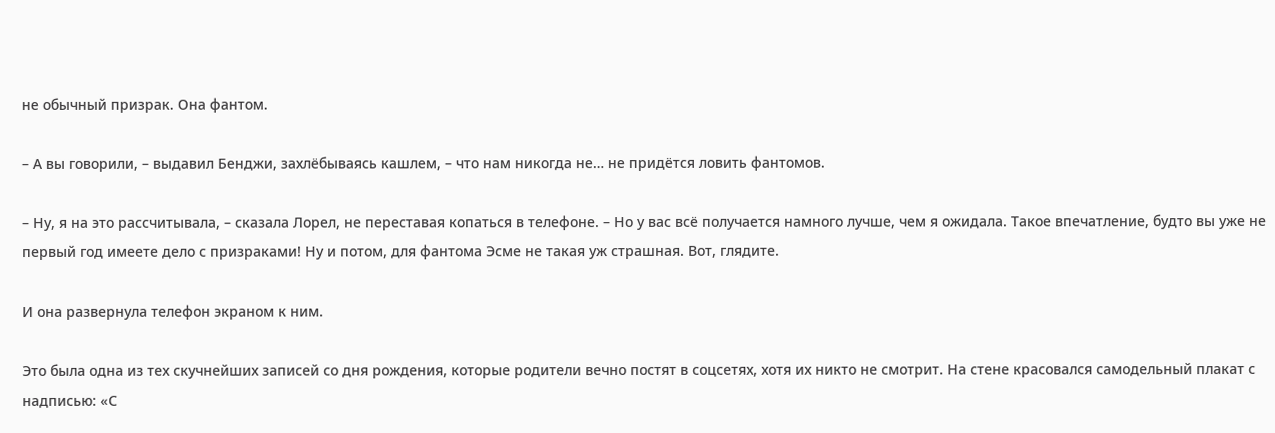не обычный призрак. Она фантом.

– А вы говорили, – выдавил Бенджи, захлёбываясь кашлем, – что нам никогда не… не придётся ловить фантомов.

– Ну, я на это рассчитывала, – сказала Лорел, не переставая копаться в телефоне. – Но у вас всё получается намного лучше, чем я ожидала. Такое впечатление, будто вы уже не первый год имеете дело с призраками! Ну и потом, для фантома Эсме не такая уж страшная. Вот, глядите.

И она развернула телефон экраном к ним.

Это была одна из тех скучнейших записей со дня рождения, которые родители вечно постят в соцсетях, хотя их никто не смотрит. На стене красовался самодельный плакат с надписью: «С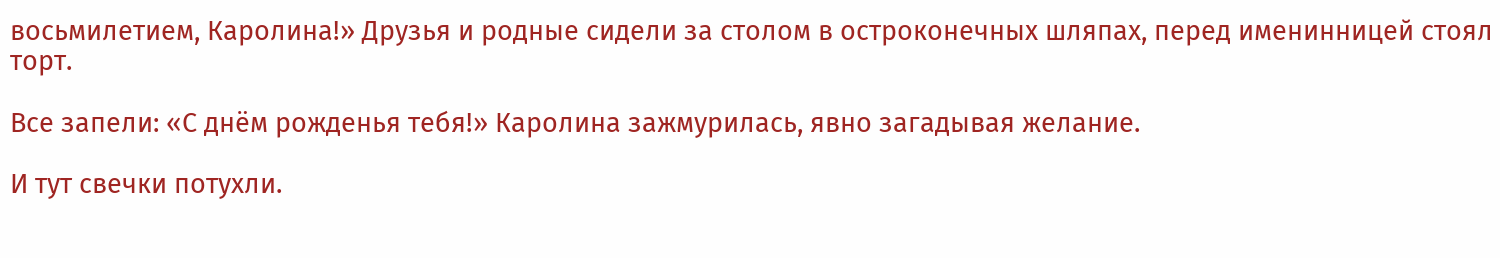восьмилетием, Каролина!» Друзья и родные сидели за столом в остроконечных шляпах, перед именинницей стоял торт.

Все запели: «С днём рожденья тебя!» Каролина зажмурилась, явно загадывая желание.

И тут свечки потухли.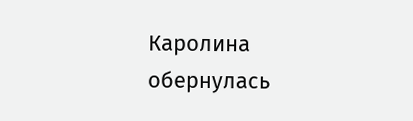Каролина обернулась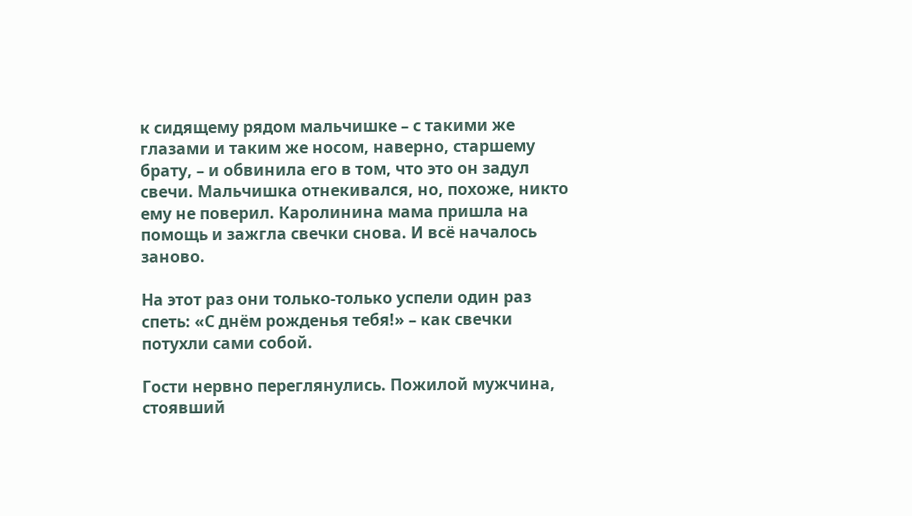к сидящему рядом мальчишке – с такими же глазами и таким же носом, наверно, старшему брату, – и обвинила его в том, что это он задул свечи. Мальчишка отнекивался, но, похоже, никто ему не поверил. Каролинина мама пришла на помощь и зажгла свечки снова. И всё началось заново.

На этот раз они только-только успели один раз спеть: «С днём рожденья тебя!» – как свечки потухли сами собой.

Гости нервно переглянулись. Пожилой мужчина, стоявший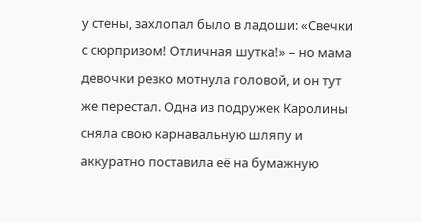у стены, захлопал было в ладоши: «Свечки с сюрпризом! Отличная шутка!» – но мама девочки резко мотнула головой, и он тут же перестал. Одна из подружек Каролины сняла свою карнавальную шляпу и аккуратно поставила её на бумажную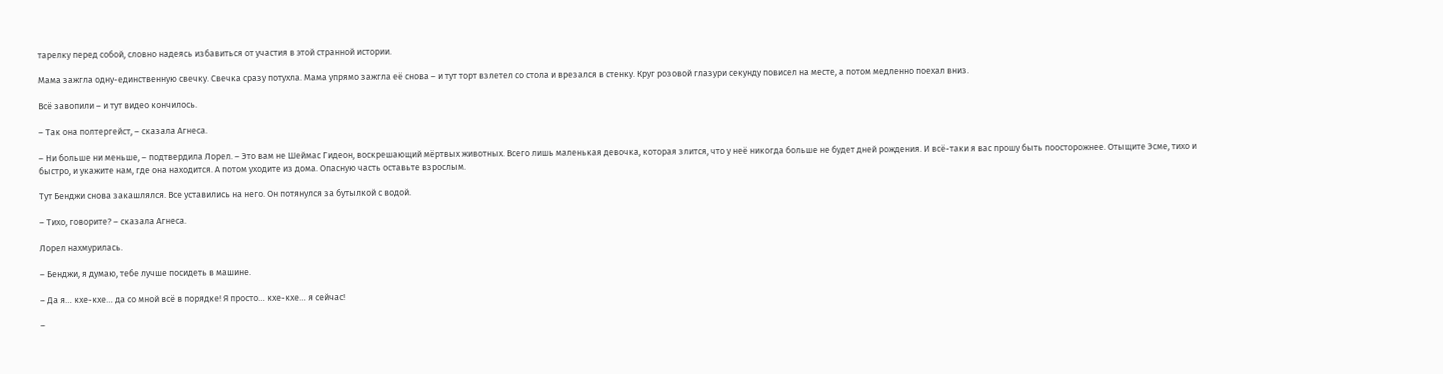тарелку перед собой, словно надеясь избавиться от участия в этой странной истории.

Мама зажгла одну-единственную свечку. Свечка сразу потухла. Мама упрямо зажгла её снова – и тут торт взлетел со стола и врезался в стенку. Круг розовой глазури секунду повисел на месте, а потом медленно поехал вниз.

Всё завопили – и тут видео кончилось.

– Так она полтергейст, – сказала Агнеса.

– Ни больше ни меньше, – подтвердила Лорел. – Это вам не Шеймас Гидеон, воскрешающий мёртвых животных. Всего лишь маленькая девочка, которая злится, что у неё никогда больше не будет дней рождения. И всё-таки я вас прошу быть поосторожнее. Отыщите Эсме, тихо и быстро, и укажите нам, где она находится. А потом уходите из дома. Опасную часть оставьте взрослым.

Тут Бенджи снова закашлялся. Все уставились на него. Он потянулся за бутылкой с водой.

– Тихо, говорите? – сказала Агнеса.

Лорел нахмурилась.

– Бенджи, я думаю, тебе лучше посидеть в машине.

– Да я… кхе-кхе… да со мной всё в порядке! Я просто… кхе-кхе… я сейчас!

–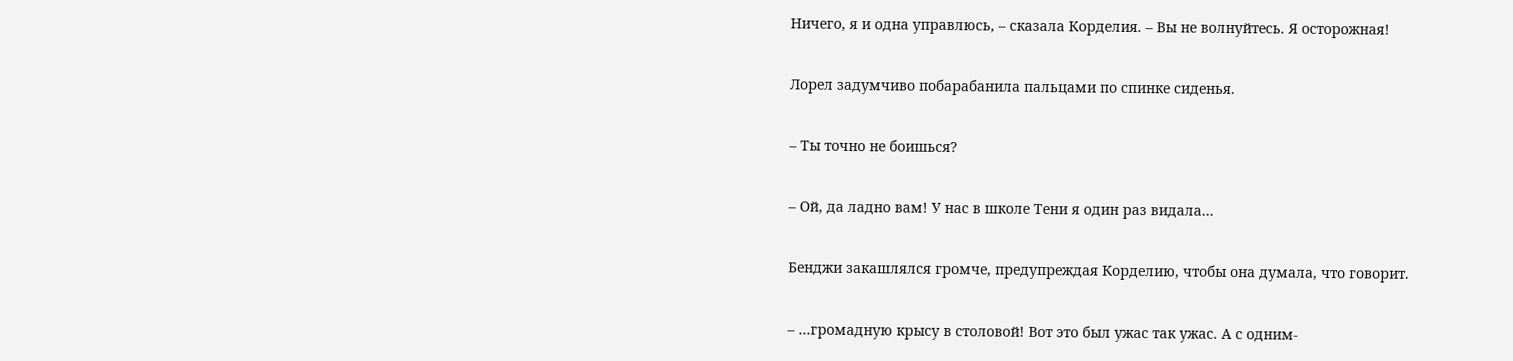Ничего, я и одна управлюсь, – сказала Корделия. – Вы не волнуйтесь. Я осторожная!

Лорел задумчиво побарабанила пальцами по спинке сиденья.

– Ты точно не боишься?

– Ой, да ладно вам! У нас в школе Тени я один раз видала…

Бенджи закашлялся громче, предупреждая Корделию, чтобы она думала, что говорит.

– …громадную крысу в столовой! Вот это был ужас так ужас. А с одним-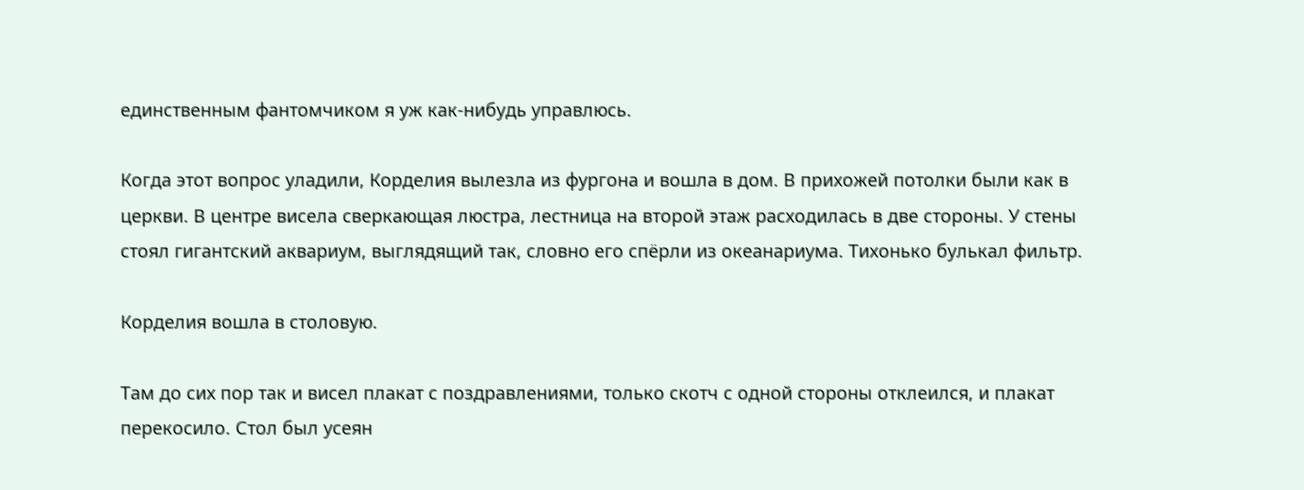единственным фантомчиком я уж как-нибудь управлюсь.

Когда этот вопрос уладили, Корделия вылезла из фургона и вошла в дом. В прихожей потолки были как в церкви. В центре висела сверкающая люстра, лестница на второй этаж расходилась в две стороны. У стены стоял гигантский аквариум, выглядящий так, словно его спёрли из океанариума. Тихонько булькал фильтр.

Корделия вошла в столовую.

Там до сих пор так и висел плакат с поздравлениями, только скотч с одной стороны отклеился, и плакат перекосило. Стол был усеян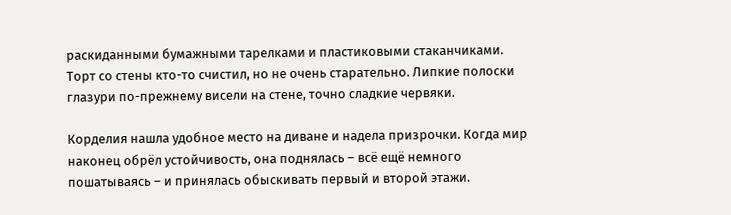раскиданными бумажными тарелками и пластиковыми стаканчиками. Торт со стены кто-то счистил, но не очень старательно. Липкие полоски глазури по-прежнему висели на стене, точно сладкие червяки.

Корделия нашла удобное место на диване и надела призрочки. Когда мир наконец обрёл устойчивость, она поднялась – всё ещё немного пошатываясь – и принялась обыскивать первый и второй этажи.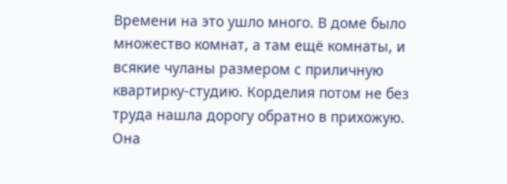Времени на это ушло много. В доме было множество комнат, а там ещё комнаты, и всякие чуланы размером с приличную квартирку-студию. Корделия потом не без труда нашла дорогу обратно в прихожую. Она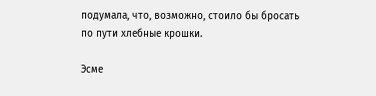подумала, что, возможно, стоило бы бросать по пути хлебные крошки.

Эсме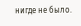нигде не было.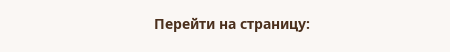Перейти на страницу: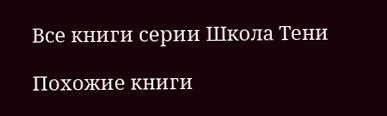Все книги серии Школа Тени

Похожие книги